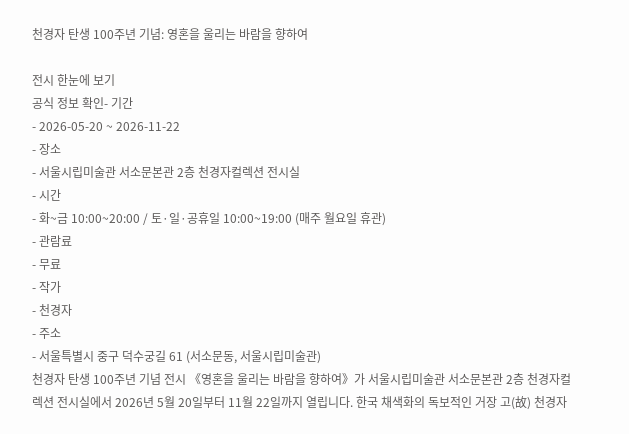천경자 탄생 100주년 기념: 영혼을 울리는 바람을 향하여

전시 한눈에 보기
공식 정보 확인- 기간
- 2026-05-20 ~ 2026-11-22
- 장소
- 서울시립미술관 서소문본관 2층 천경자컬렉션 전시실
- 시간
- 화~금 10:00~20:00 / 토·일·공휴일 10:00~19:00 (매주 월요일 휴관)
- 관람료
- 무료
- 작가
- 천경자
- 주소
- 서울특별시 중구 덕수궁길 61 (서소문동, 서울시립미술관)
천경자 탄생 100주년 기념 전시 《영혼을 울리는 바람을 향하여》가 서울시립미술관 서소문본관 2층 천경자컬렉션 전시실에서 2026년 5월 20일부터 11월 22일까지 열립니다. 한국 채색화의 독보적인 거장 고(故) 천경자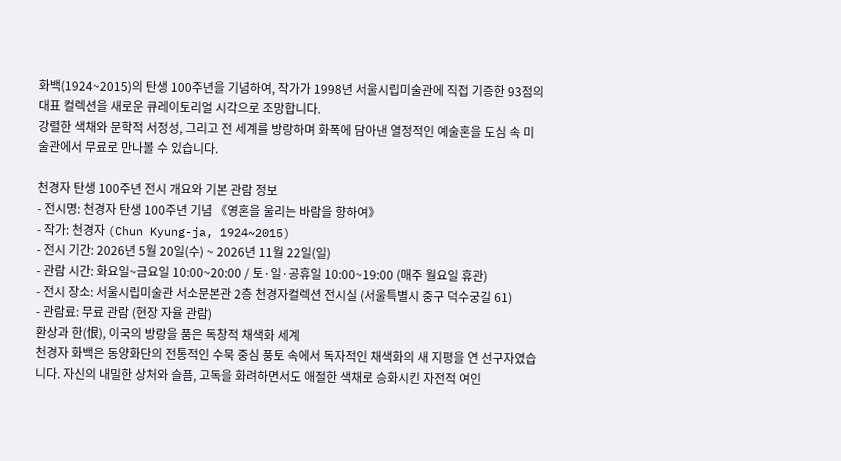화백(1924~2015)의 탄생 100주년을 기념하여, 작가가 1998년 서울시립미술관에 직접 기증한 93점의 대표 컬렉션을 새로운 큐레이토리얼 시각으로 조망합니다.
강렬한 색채와 문학적 서정성, 그리고 전 세계를 방랑하며 화폭에 담아낸 열정적인 예술혼을 도심 속 미술관에서 무료로 만나볼 수 있습니다.

천경자 탄생 100주년 전시 개요와 기본 관람 정보
- 전시명: 천경자 탄생 100주년 기념 《영혼을 울리는 바람을 향하여》
- 작가: 천경자 (Chun Kyung-ja, 1924~2015)
- 전시 기간: 2026년 5월 20일(수) ~ 2026년 11월 22일(일)
- 관람 시간: 화요일~금요일 10:00~20:00 / 토·일·공휴일 10:00~19:00 (매주 월요일 휴관)
- 전시 장소: 서울시립미술관 서소문본관 2층 천경자컬렉션 전시실 (서울특별시 중구 덕수궁길 61)
- 관람료: 무료 관람 (현장 자율 관람)
환상과 한(恨), 이국의 방랑을 품은 독창적 채색화 세계
천경자 화백은 동양화단의 전통적인 수묵 중심 풍토 속에서 독자적인 채색화의 새 지평을 연 선구자였습니다. 자신의 내밀한 상처와 슬픔, 고독을 화려하면서도 애절한 색채로 승화시킨 자전적 여인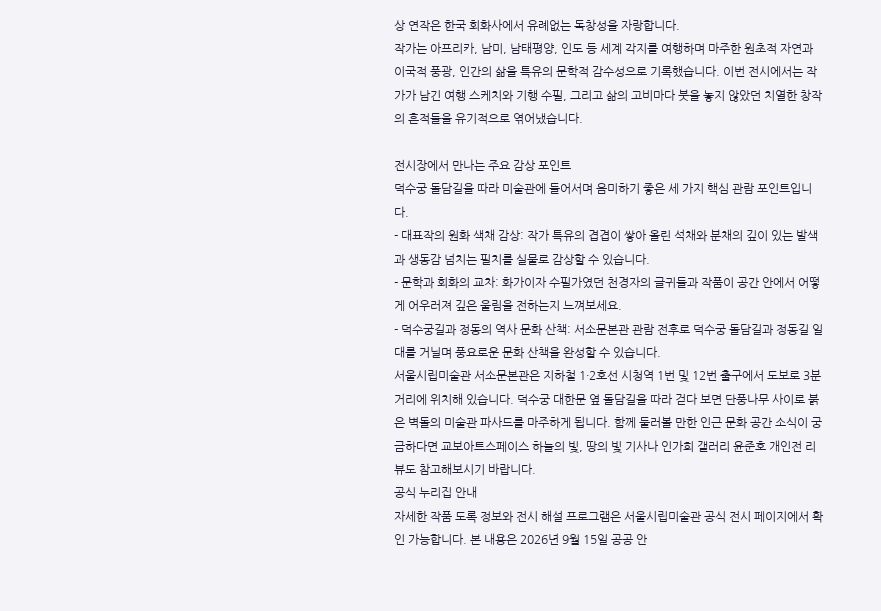상 연작은 한국 회화사에서 유례없는 독창성을 자랑합니다.
작가는 아프리카, 남미, 남태평양, 인도 등 세계 각지를 여행하며 마주한 원초적 자연과 이국적 풍광, 인간의 삶을 특유의 문학적 감수성으로 기록했습니다. 이번 전시에서는 작가가 남긴 여행 스케치와 기행 수필, 그리고 삶의 고비마다 붓을 놓지 않았던 치열한 창작의 흔적들을 유기적으로 엮어냈습니다.

전시장에서 만나는 주요 감상 포인트
덕수궁 돌담길을 따라 미술관에 들어서며 음미하기 좋은 세 가지 핵심 관람 포인트입니다.
- 대표작의 원화 색채 감상: 작가 특유의 겹겹이 쌓아 올린 석채와 분채의 깊이 있는 발색과 생동감 넘치는 필치를 실물로 감상할 수 있습니다.
- 문학과 회화의 교차: 화가이자 수필가였던 천경자의 글귀들과 작품이 공간 안에서 어떻게 어우러져 깊은 울림을 전하는지 느껴보세요.
- 덕수궁길과 정동의 역사 문화 산책: 서소문본관 관람 전후로 덕수궁 돌담길과 정동길 일대를 거닐며 풍요로운 문화 산책을 완성할 수 있습니다.
서울시립미술관 서소문본관은 지하철 1·2호선 시청역 1번 및 12번 출구에서 도보로 3분 거리에 위치해 있습니다. 덕수궁 대한문 옆 돌담길을 따라 걷다 보면 단풍나무 사이로 붉은 벽돌의 미술관 파사드를 마주하게 됩니다. 함께 둘러볼 만한 인근 문화 공간 소식이 궁금하다면 교보아트스페이스 하늘의 빛, 땅의 빛 기사나 인가희 갤러리 윤준호 개인전 리뷰도 참고해보시기 바랍니다.
공식 누리집 안내
자세한 작품 도록 정보와 전시 해설 프로그램은 서울시립미술관 공식 전시 페이지에서 확인 가능합니다. 본 내용은 2026년 9월 15일 공공 안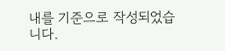내를 기준으로 작성되었습니다.